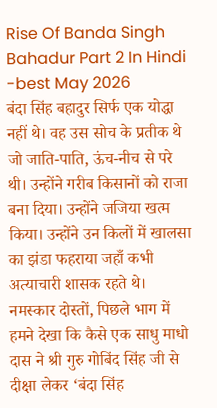Rise Of Banda Singh Bahadur Part 2 In Hindi -best May 2026
बंदा सिंह बहादुर सिर्फ एक योद्धा नहीं थे। वह उस सोच के प्रतीक थे जो जाति-पाति, ऊंच-नीच से परे थी। उन्होंने गरीब किसानों को राजा बना दिया। उन्होंने जजिया खत्म किया। उन्होंने उन किलों में खालसा का झंडा फहराया जहाँ कभी अत्याचारी शासक रहते थे।
नमस्कार दोस्तों, पिछले भाग में हमने देखा कि कैसे एक साधु माधो दास ने श्री गुरु गोबिंद सिंह जी से दीक्षा लेकर ‘बंदा सिंह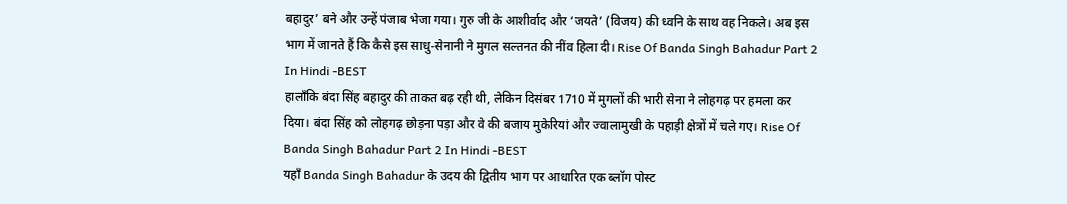बहादुर’ बने और उन्हें पंजाब भेजा गया। गुरु जी के आशीर्वाद और ‘जयते’ (विजय) की ध्वनि के साथ वह निकले। अब इस भाग में जानते हैं कि कैसे इस साधु-सेनानी ने मुगल सल्तनत की नींव हिला दी। Rise Of Banda Singh Bahadur Part 2 In Hindi -BEST
हालाँकि बंदा सिंह बहादुर की ताकत बढ़ रही थी, लेकिन दिसंबर 1710 में मुगलों की भारी सेना ने लोहगढ़ पर हमला कर दिया। बंदा सिंह को लोहगढ़ छोड़ना पड़ा और वे की बजाय मुकेरियां और ज्वालामुखी के पहाड़ी क्षेत्रों में चले गए। Rise Of Banda Singh Bahadur Part 2 In Hindi -BEST
यहाँ Banda Singh Bahadur के उदय की द्वितीय भाग पर आधारित एक ब्लॉग पोस्ट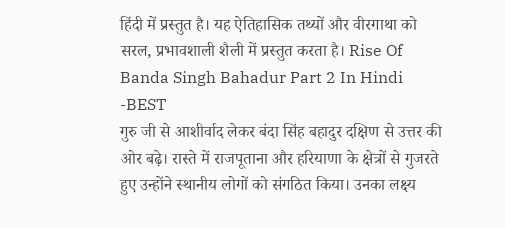हिंदी में प्रस्तुत है। यह ऐतिहासिक तथ्यों और वीरगाथा को सरल, प्रभावशाली शैली में प्रस्तुत करता है। Rise Of Banda Singh Bahadur Part 2 In Hindi -BEST
गुरु जी से आशीर्वाद लेकर बंदा सिंह बहादुर दक्षिण से उत्तर की ओर बढ़े। रास्ते में राजपूताना और हरियाणा के क्षेत्रों से गुजरते हुए उन्होंने स्थानीय लोगों को संगठित किया। उनका लक्ष्य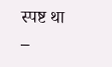स्पष्ट था –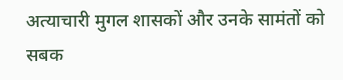अत्याचारी मुगल शासकों और उनके सामंतों को सबक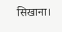सिखाना।